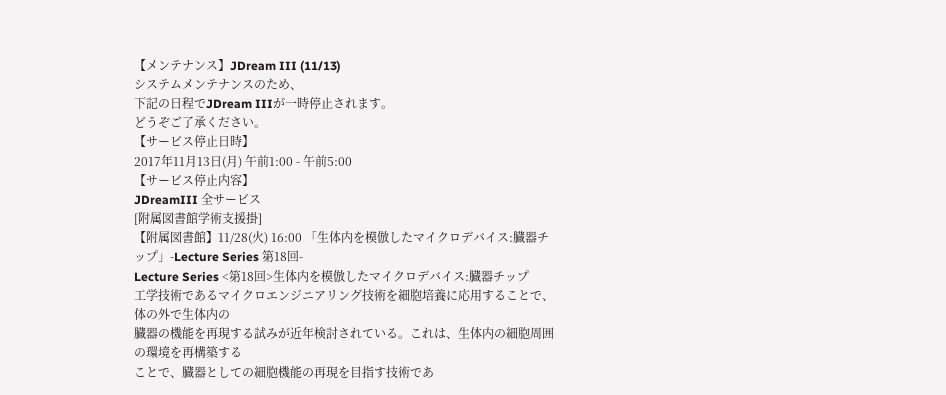【メンテナンス】JDream III (11/13)
システムメンテナンスのため、
下記の日程でJDream IIIが一時停止されます。
どうぞご了承ください。
【サービス停止日時】
2017年11月13日(月) 午前1:00 - 午前5:00
【サービス停止内容】
JDreamIII 全サービス
[附属図書館学術支援掛]
【附属図書館】11/28(火) 16:00 「生体内を模倣したマイクロデバイス:臓器チップ」-Lecture Series 第18回-
Lecture Series <第18回>生体内を模倣したマイクロデバイス:臓器チップ
工学技術であるマイクロエンジニアリング技術を細胞培養に応用することで、体の外で生体内の
臓器の機能を再現する試みが近年検討されている。これは、生体内の細胞周囲の環境を再構築する
ことで、臓器としての細胞機能の再現を目指す技術であ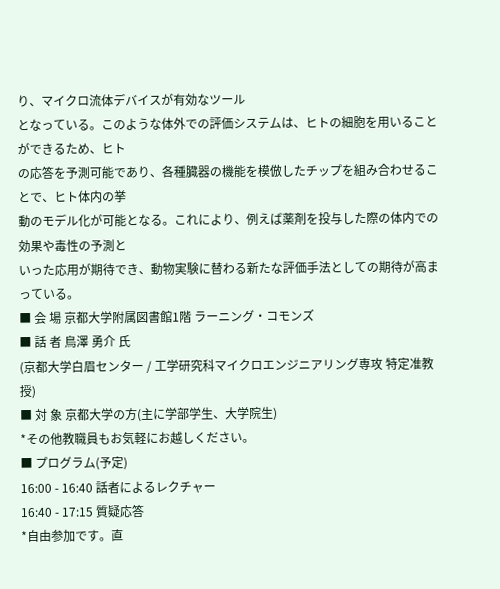り、マイクロ流体デバイスが有効なツール
となっている。このような体外での評価システムは、ヒトの細胞を用いることができるため、ヒト
の応答を予測可能であり、各種臓器の機能を模倣したチップを組み合わせることで、ヒト体内の挙
動のモデル化が可能となる。これにより、例えば薬剤を投与した際の体内での効果や毒性の予測と
いった応用が期待でき、動物実験に替わる新たな評価手法としての期待が高まっている。
■ 会 場 京都大学附属図書館1階 ラーニング・コモンズ
■ 話 者 鳥澤 勇介 氏
(京都大学白眉センター / 工学研究科マイクロエンジニアリング専攻 特定准教授)
■ 対 象 京都大学の方(主に学部学生、大学院生)
*その他教職員もお気軽にお越しください。
■ プログラム(予定)
16:00 - 16:40 話者によるレクチャー
16:40 - 17:15 質疑応答
*自由参加です。直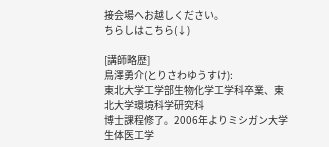接会場へお越しください。
ちらしはこちら(↓)

[講師略歴]
鳥澤勇介(とりさわゆうすけ):
東北大学工学部生物化学工学科卒業、東北大学環境科学研究科
博士課程修了。2006年よりミシガン大学生体医工学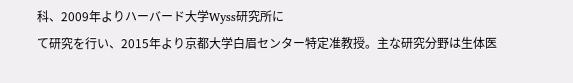科、2009年よりハーバード大学Wyss研究所に
て研究を行い、2015年より京都大学白眉センター特定准教授。主な研究分野は生体医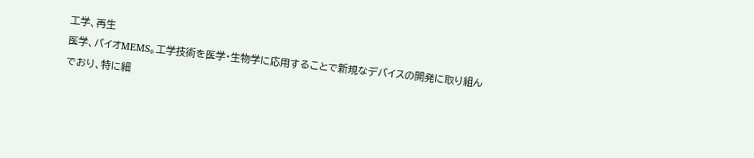工学、再生
医学、バイオMEMS。工学技術を医学・生物学に応用することで新規なデバイスの開発に取り組ん
でおり、特に細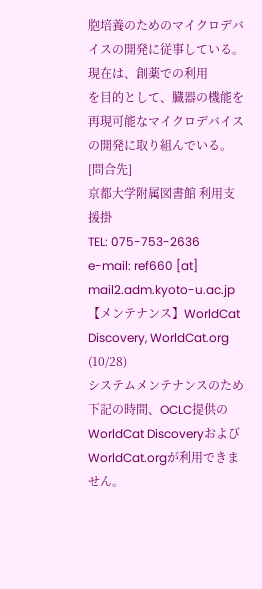胞培養のためのマイクロデバイスの開発に従事している。現在は、創薬での利用
を目的として、臓器の機能を再現可能なマイクロデバイスの開発に取り組んでいる。
[問合先]
京都大学附属図書館 利用支援掛
TEL: 075-753-2636
e-mail: ref660 [at] mail2.adm.kyoto-u.ac.jp
【メンテナンス】WorldCat Discovery, WorldCat.org (10/28)
システムメンテナンスのため下記の時間、OCLC提供のWorldCat DiscoveryおよびWorldCat.orgが利用できません。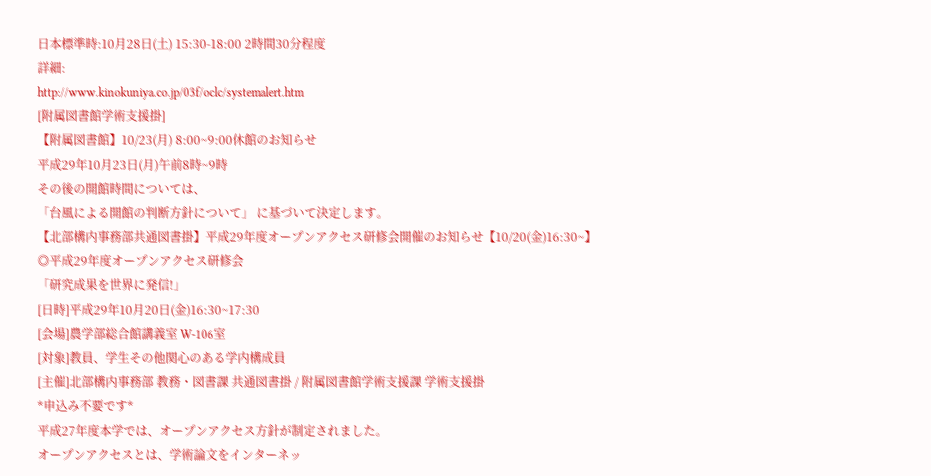日本標準時:10月28日(土) 15:30-18:00 2時間30分程度
詳細:
http://www.kinokuniya.co.jp/03f/oclc/systemalert.htm
[附属図書館学術支援掛]
【附属図書館】10/23(月) 8:00~9:00休館のお知らせ
平成29年10月23日(月)午前8時~9時
その後の開館時間については、
「台風による開館の判断方針について」 に基づいて決定します。
【北部構内事務部共通図書掛】平成29年度オープンアクセス研修会開催のお知らせ【10/20(金)16:30~】
◎平成29年度オープンアクセス研修会
「研究成果を世界に発信!」
[日時]平成29年10月20日(金)16:30~17:30
[会場]農学部総合館講義室 W-106室
[対象]教員、学生その他関心のある学内構成員
[主催]北部構内事務部 教務・図書課 共通図書掛 / 附属図書館学術支援課 学術支援掛
*申込み不要です*
平成27年度本学では、オープンアクセス方針が制定されました。
オープンアクセスとは、学術論文をインターネッ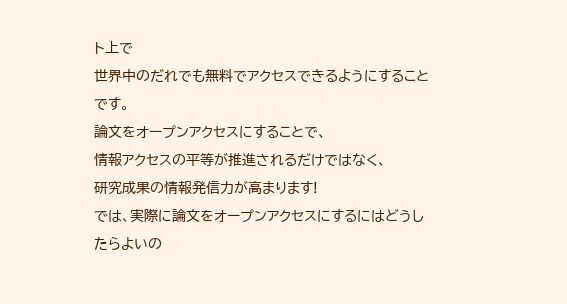ト上で
世界中のだれでも無料でアクセスできるようにすることです。
論文をオープンアクセスにすることで、
情報アクセスの平等が推進されるだけではなく、
研究成果の情報発信力が高まります!
では、実際に論文をオープンアクセスにするにはどうしたらよいの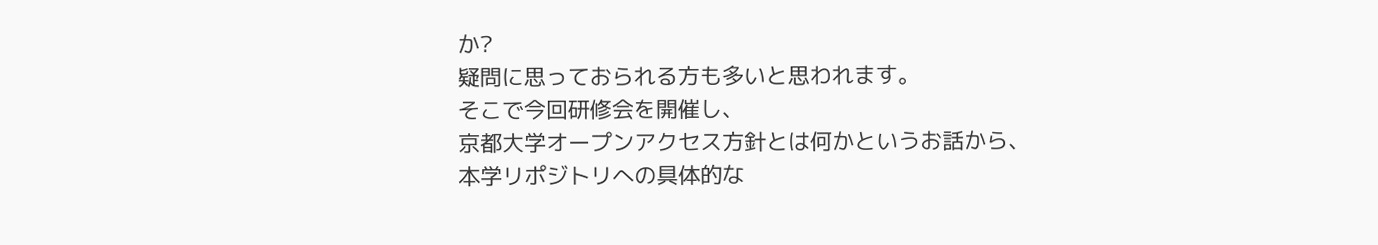か?
疑問に思っておられる方も多いと思われます。
そこで今回研修会を開催し、
京都大学オープンアクセス方針とは何かというお話から、
本学リポジトリへの具体的な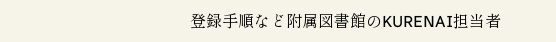登録手順など附属図書館のKURENAI担当者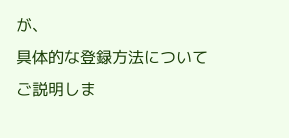が、
具体的な登録⽅法についてご説明しま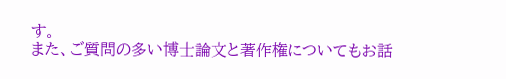す。
また、ご質問の多い博⼠論⽂と著作権についてもお話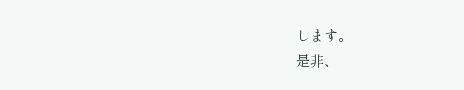します。
是⾮、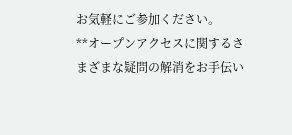お気軽にご参加ください。
**オープンアクセスに関するさまざまな疑問の解消をお手伝い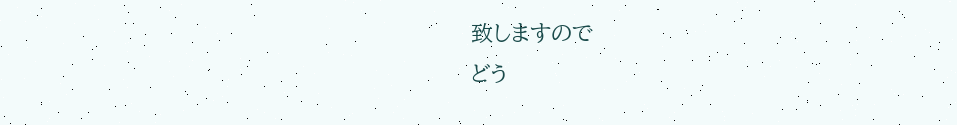致しますので
どう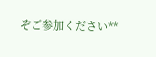ぞご参加ください**